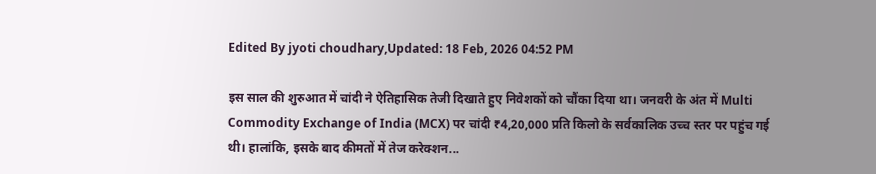Edited By jyoti choudhary,Updated: 18 Feb, 2026 04:52 PM

इस साल की शुरुआत में चांदी ने ऐतिहासिक तेजी दिखाते हुए निवेशकों को चौंका दिया था। जनवरी के अंत में Multi Commodity Exchange of India (MCX) पर चांदी ₹4,20,000 प्रति किलो के सर्वकालिक उच्च स्तर पर पहुंच गई थी। हालांकि, इसके बाद कीमतों में तेज करेक्शन...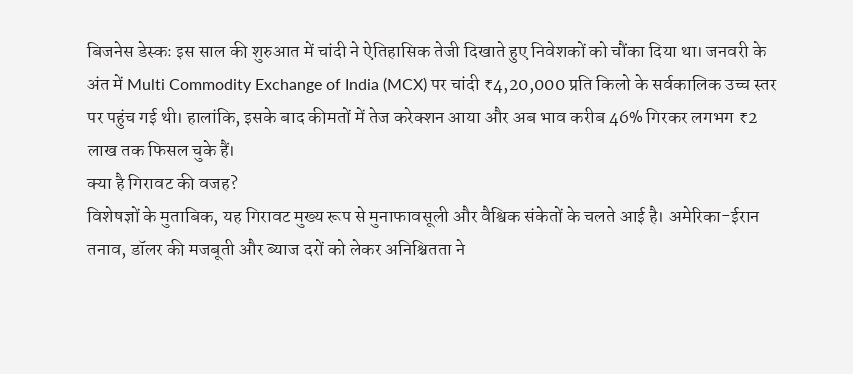बिजनेस डेस्कः इस साल की शुरुआत में चांदी ने ऐतिहासिक तेजी दिखाते हुए निवेशकों को चौंका दिया था। जनवरी के अंत में Multi Commodity Exchange of India (MCX) पर चांदी ₹4,20,000 प्रति किलो के सर्वकालिक उच्च स्तर पर पहुंच गई थी। हालांकि, इसके बाद कीमतों में तेज करेक्शन आया और अब भाव करीब 46% गिरकर लगभग ₹2 लाख तक फिसल चुके हैं।
क्या है गिरावट की वजह?
विशेषज्ञों के मुताबिक, यह गिरावट मुख्य रूप से मुनाफावसूली और वैश्विक संकेतों के चलते आई है। अमेरिका-ईरान तनाव, डॉलर की मजबूती और ब्याज दरों को लेकर अनिश्चितता ने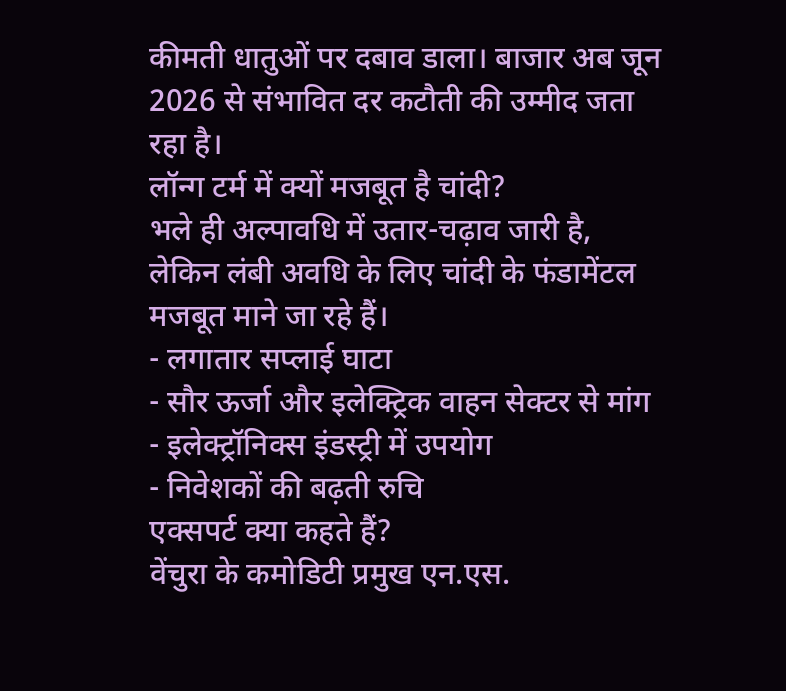कीमती धातुओं पर दबाव डाला। बाजार अब जून 2026 से संभावित दर कटौती की उम्मीद जता रहा है।
लॉन्ग टर्म में क्यों मजबूत है चांदी?
भले ही अल्पावधि में उतार-चढ़ाव जारी है, लेकिन लंबी अवधि के लिए चांदी के फंडामेंटल मजबूत माने जा रहे हैं।
- लगातार सप्लाई घाटा
- सौर ऊर्जा और इलेक्ट्रिक वाहन सेक्टर से मांग
- इलेक्ट्रॉनिक्स इंडस्ट्री में उपयोग
- निवेशकों की बढ़ती रुचि
एक्सपर्ट क्या कहते हैं?
वेंचुरा के कमोडिटी प्रमुख एन.एस.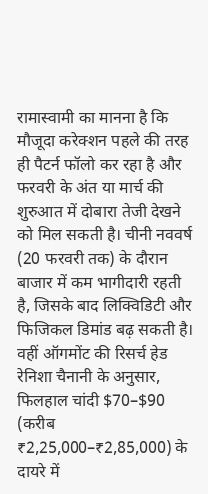रामास्वामी का मानना है कि मौजूदा करेक्शन पहले की तरह ही पैटर्न फॉलो कर रहा है और फरवरी के अंत या मार्च की शुरुआत में दोबारा तेजी देखने को मिल सकती है। चीनी नववर्ष (20 फरवरी तक) के दौरान बाजार में कम भागीदारी रहती है, जिसके बाद लिक्विडिटी और फिजिकल डिमांड बढ़ सकती है।
वहीं ऑगमोंट की रिसर्च हेड रेनिशा चैनानी के अनुसार, फिलहाल चांदी $70–$90 (करीब ₹2,25,000–₹2,85,000) के दायरे में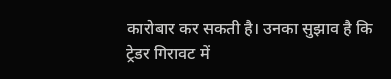कारोबार कर सकती है। उनका सुझाव है कि ट्रेडर गिरावट में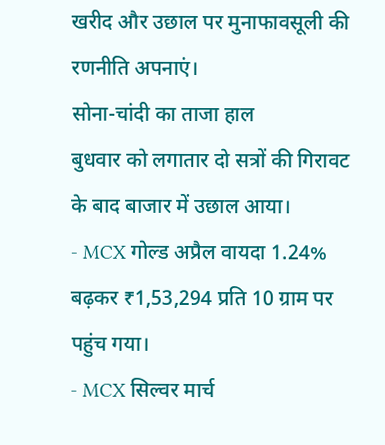खरीद और उछाल पर मुनाफावसूली की रणनीति अपनाएं।
सोना-चांदी का ताजा हाल
बुधवार को लगातार दो सत्रों की गिरावट के बाद बाजार में उछाल आया।
- MCX गोल्ड अप्रैल वायदा 1.24% बढ़कर ₹1,53,294 प्रति 10 ग्राम पर पहुंच गया।
- MCX सिल्वर मार्च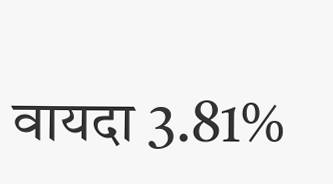वायदा 3.81%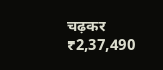चढ़कर ₹2,37,490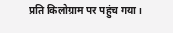प्रति किलोग्राम पर पहुंच गया।